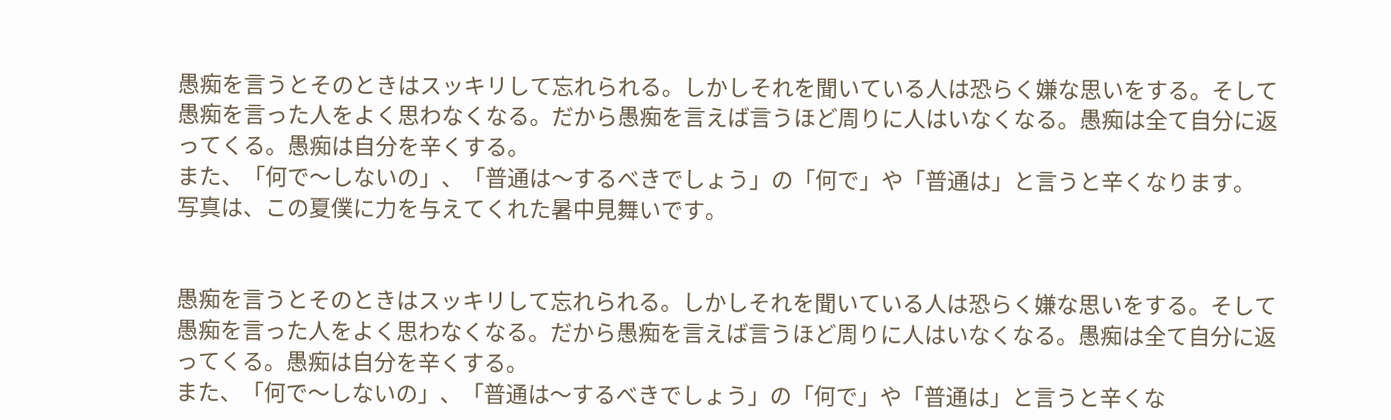愚痴を言うとそのときはスッキリして忘れられる。しかしそれを聞いている人は恐らく嫌な思いをする。そして愚痴を言った人をよく思わなくなる。だから愚痴を言えば言うほど周りに人はいなくなる。愚痴は全て自分に返ってくる。愚痴は自分を辛くする。
また、「何で〜しないの」、「普通は〜するべきでしょう」の「何で」や「普通は」と言うと辛くなります。
写真は、この夏僕に力を与えてくれた暑中見舞いです。


愚痴を言うとそのときはスッキリして忘れられる。しかしそれを聞いている人は恐らく嫌な思いをする。そして愚痴を言った人をよく思わなくなる。だから愚痴を言えば言うほど周りに人はいなくなる。愚痴は全て自分に返ってくる。愚痴は自分を辛くする。
また、「何で〜しないの」、「普通は〜するべきでしょう」の「何で」や「普通は」と言うと辛くな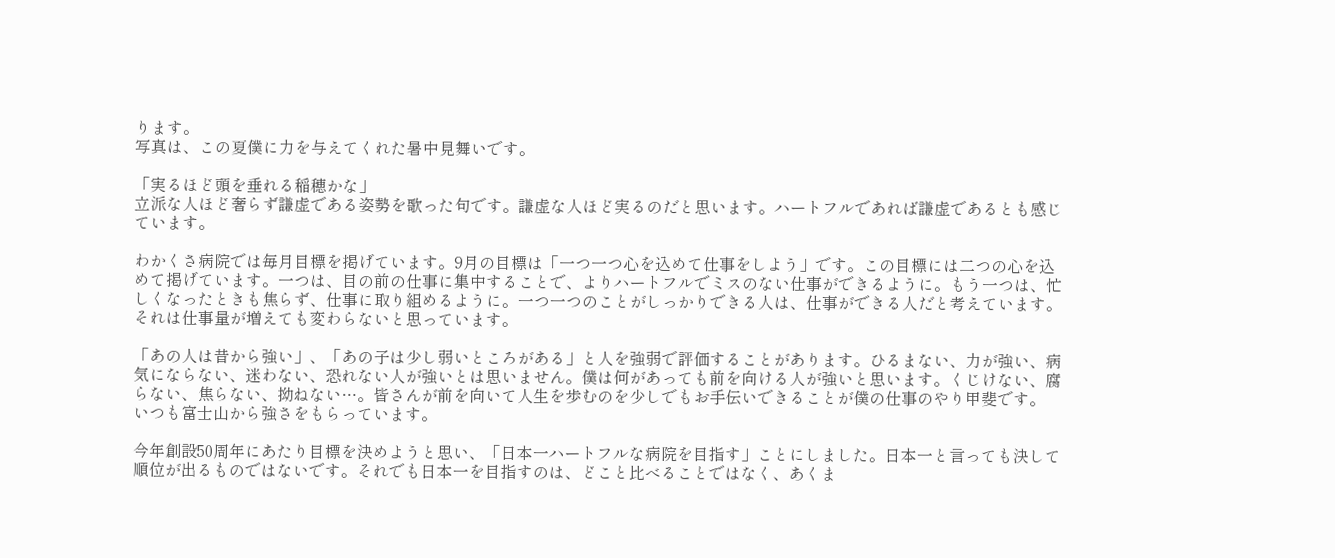ります。
写真は、この夏僕に力を与えてくれた暑中見舞いです。

「実るほど頭を垂れる稲穂かな」
立派な人ほど奢らず謙虚である姿勢を歌った句です。謙虚な人ほど実るのだと思います。ハートフルであれば謙虚であるとも感じています。

わかくさ病院では毎月目標を掲げています。9月の目標は「一つ一つ心を込めて仕事をしよう」です。この目標には二つの心を込めて掲げています。一つは、目の前の仕事に集中することで、よりハートフルでミスのない仕事ができるように。もう一つは、忙しくなったときも焦らず、仕事に取り組めるように。一つ一つのことがしっかりできる人は、仕事ができる人だと考えています。それは仕事量が増えても変わらないと思っています。

「あの人は昔から強い」、「あの子は少し弱いところがある」と人を強弱で評価することがあります。ひるまない、力が強い、病気にならない、迷わない、恐れない人が強いとは思いません。僕は何があっても前を向ける人が強いと思います。くじけない、腐らない、焦らない、拗ねない…。皆さんが前を向いて人生を歩むのを少しでもお手伝いできることが僕の仕事のやり甲斐です。
いつも富士山から強さをもらっています。

今年創設50周年にあたり目標を決めようと思い、「日本一ハートフルな病院を目指す」ことにしました。日本一と言っても決して順位が出るものではないです。それでも日本一を目指すのは、どこと比べることではなく、あくま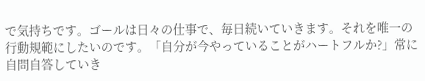で気持ちです。ゴールは日々の仕事で、毎日続いていきます。それを唯一の行動規範にしたいのです。「自分が今やっていることがハートフルか?」常に自問自答していき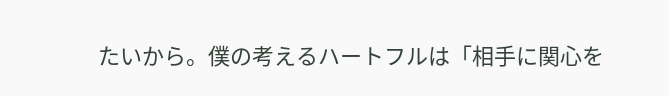たいから。僕の考えるハートフルは「相手に関心を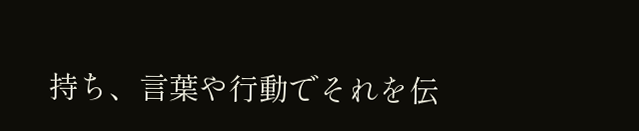持ち、言葉や行動でそれを伝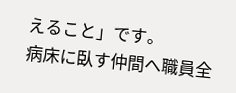えること」です。
病床に臥す仲間へ職員全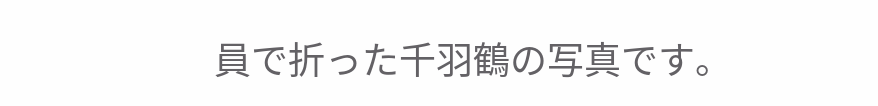員で折った千羽鶴の写真です。